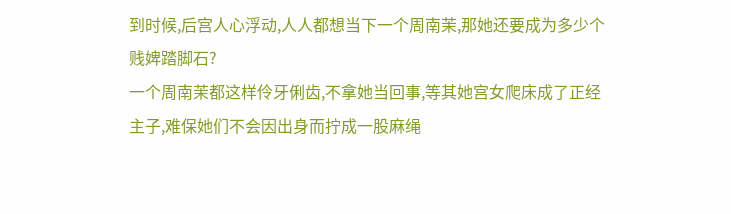到时候,后宫人心浮动,人人都想当下一个周南茉,那她还要成为多少个贱婢踏脚石?
一个周南茉都这样伶牙俐齿,不拿她当回事,等其她宫女爬床成了正经主子,难保她们不会因出身而拧成一股麻绳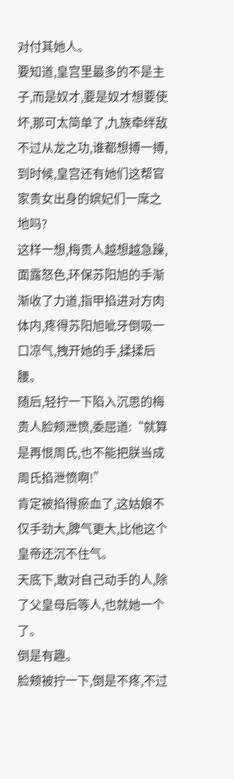对付其她人。
要知道,皇宫里最多的不是主子,而是奴才,要是奴才想要使坏,那可太简单了,九族牵绊敌不过从龙之功,谁都想搏一搏,到时候,皇宫还有她们这帮官家贵女出身的嫔妃们一席之地吗?
这样一想,梅贵人越想越急躁,面露怒色,环保苏阳旭的手渐渐收了力道,指甲掐进对方肉体内,疼得苏阳旭呲牙倒吸一口凉气,拽开她的手,揉揉后腰。
随后,轻拧一下陷入沉思的梅贵人脸颊泄愤,委屈道:“就算是再恨周氏,也不能把朕当成周氏掐泄愤啊!”
肯定被掐得瘀血了,这姑娘不仅手劲大,脾气更大,比他这个皇帝还沉不住气。
天底下,敢对自己动手的人,除了父皇母后等人,也就她一个了。
倒是有趣。
脸颊被拧一下,倒是不疼,不过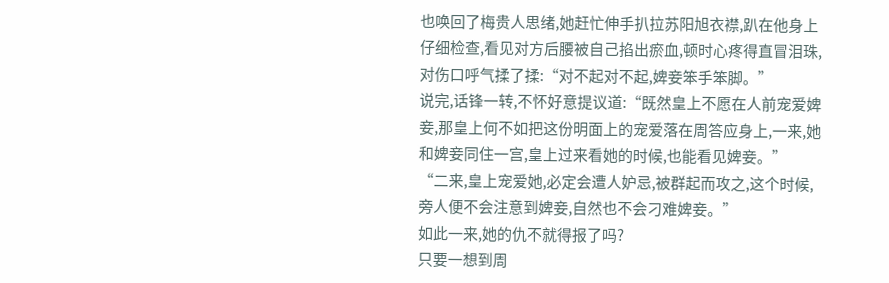也唤回了梅贵人思绪,她赶忙伸手扒拉苏阳旭衣襟,趴在他身上仔细检查,看见对方后腰被自己掐出瘀血,顿时心疼得直冒泪珠,对伤口呼气揉了揉:“对不起对不起,婢妾笨手笨脚。”
说完,话锋一转,不怀好意提议道:“既然皇上不愿在人前宠爱婢妾,那皇上何不如把这份明面上的宠爱落在周答应身上,一来,她和婢妾同住一宫,皇上过来看她的时候,也能看见婢妾。”
“二来,皇上宠爱她,必定会遭人妒忌,被群起而攻之,这个时候,旁人便不会注意到婢妾,自然也不会刁难婢妾。”
如此一来,她的仇不就得报了吗?
只要一想到周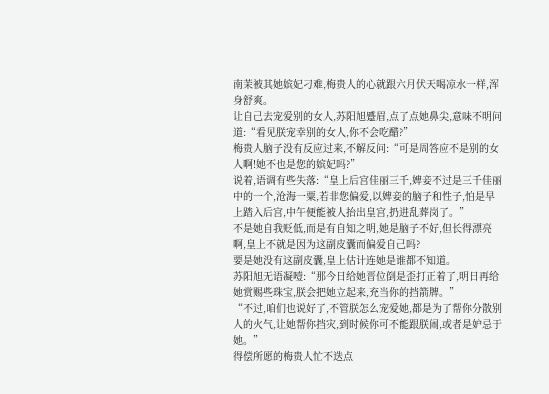南茉被其她嫔妃刁难,梅贵人的心就跟六月伏天喝凉水一样,浑身舒爽。
让自己去宠爱别的女人,苏阳旭蹙眉,点了点她鼻尖,意味不明问道:“看见朕宠幸别的女人,你不会吃醋?”
梅贵人脑子没有反应过来,不解反问:“可是周答应不是别的女人啊!她不也是您的嫔妃吗?”
说着,语调有些失落:“皇上后宫佳丽三千,婢妾不过是三千佳丽中的一个,沧海一粟,若非您偏爱,以婢妾的脑子和性子,怕是早上踏入后宫,中午便能被人抬出皇宫,扔进乱葬岗了。”
不是她自我贬低,而是有自知之明,她是脑子不好,但长得漂亮啊,皇上不就是因为这副皮囊而偏爱自己吗?
要是她没有这副皮囊,皇上估计连她是谁都不知道。
苏阳旭无语凝噎:“那今日给她晋位倒是歪打正着了,明日再给她赏赐些珠宝,朕会把她立起来,充当你的挡箭牌。”
“不过,咱们也说好了,不管朕怎么宠爱她,都是为了帮你分散别人的火气,让她帮你挡灾,到时候你可不能跟朕闹,或者是妒忌于她。”
得偿所愿的梅贵人忙不迭点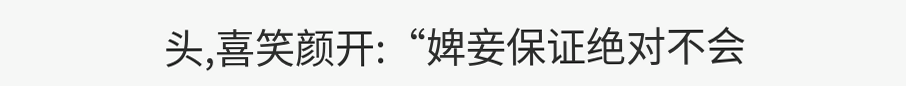头,喜笑颜开:“婢妾保证绝对不会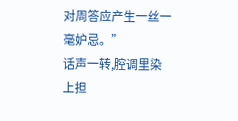对周答应产生一丝一毫妒忌。”
话声一转,腔调里染上担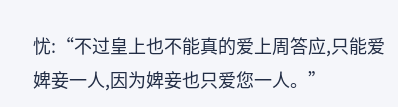忧:“不过皇上也不能真的爱上周答应,只能爱婢妾一人,因为婢妾也只爱您一人。”